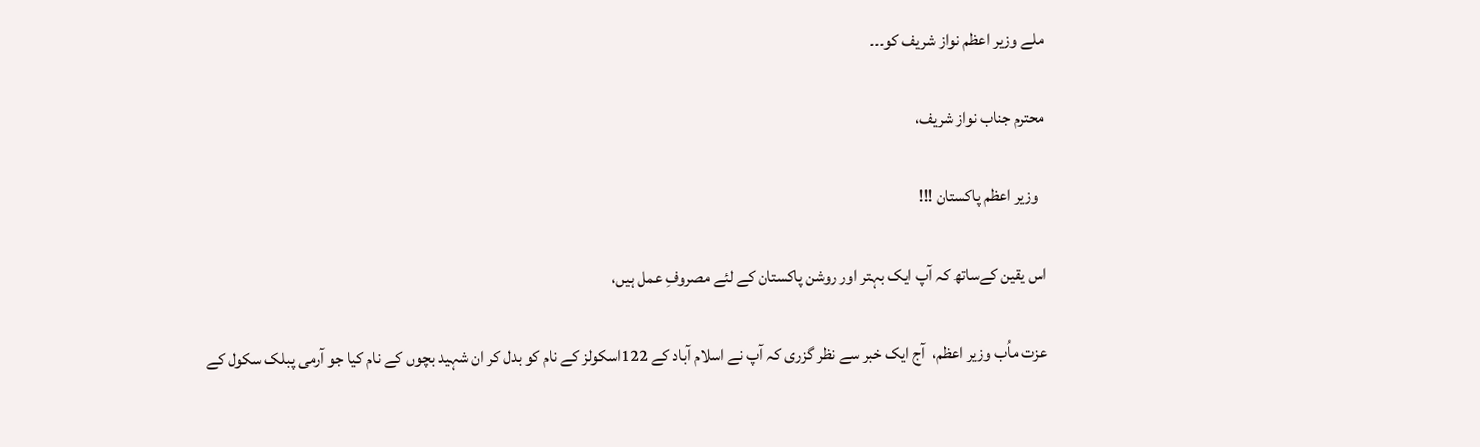ملے وزیر اعظم نواز شریف کو۔۔۔

محترم جناب نواز شریف،

  وزیر اعظم پاکستان !!!

اس یقین کےساتھ کہ آپ ایک بہتر اور روشن پاکستان کے لئے مصروفِ عمل ہیں،

عزت ماُب وزیر اعظم،  آج ایک خبر سے نظر گزری کہ آپ نے اسلام آباد کے 122اسکولز کے نام کو بدل کر ان شہید بچوں کے نام کیا جو آرمی پبلک سکول کے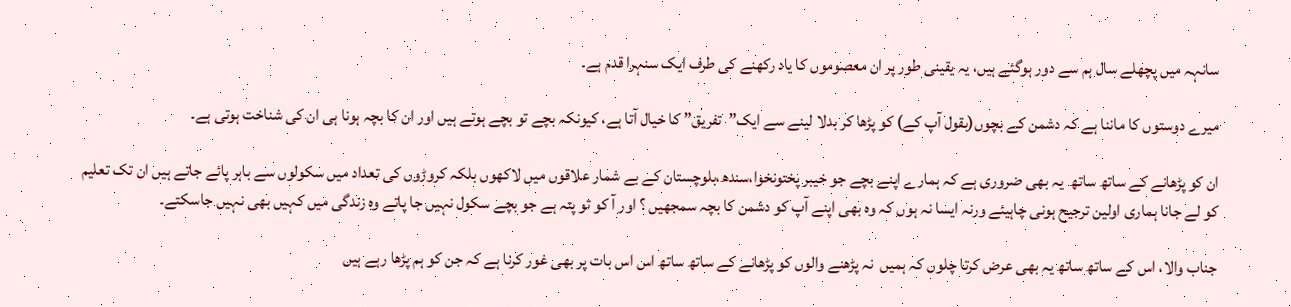سانہہ میں پچھلے سال ہم سے دور ہوگئے ہیں، یہ یقینی طور پر ان معصوموں کا یاد رکھنے کی طرف ایک سنہرا قدم ہے۔

میرے دوستوں کا ماننا ہے کہ دشمن کے بچوں(بقول آپ کے) کو پڑھا کر بدلا لینے سے ایک”  تفریق” کا خیال آتا ہے، کیونکہ بچے تو بچے ہوتے ہیں اور ان کا بچہ ہونا ہی ان کی شناخت ہوتی ہے۔

ان کو پڑھانے کے ساتھ ساتھ  یہ بھی ضروری ہے کہ ہمارے اپنے بچے جو خیبر پختونخوا،سندھ،بلوچستان کے بے شمار علاقوں میں لاکھوں بلکہ کروڑوں کی تعداد میں سکولوں سے باہر پائے جاتے ہیں ان تک تعلیم کو لے جانا ہماری اولین ترجیح ہونی چاہیئے ورنہ ایسا نہ ہوں کہ وہ بھی اپنے آپ کو دشمن کا بچہ سمجھیں ؟ اور آ کو تو پتہ ہے جو بچے سکول نہیں جا پاتے وہ زندگی میں کہیں بھی نہیں جاسکتے۔

جناب والا، اس کے ساتھ ساتھ یہ بھی عرض کرتا چلوں کہ ہمیں  نہ پڑھنے والوں کو پڑھانے کے ساتھ ساتھ اس اس بات پر بھی غور کرنا ہے کہ جن کو ہم پڑھا رہے ہیں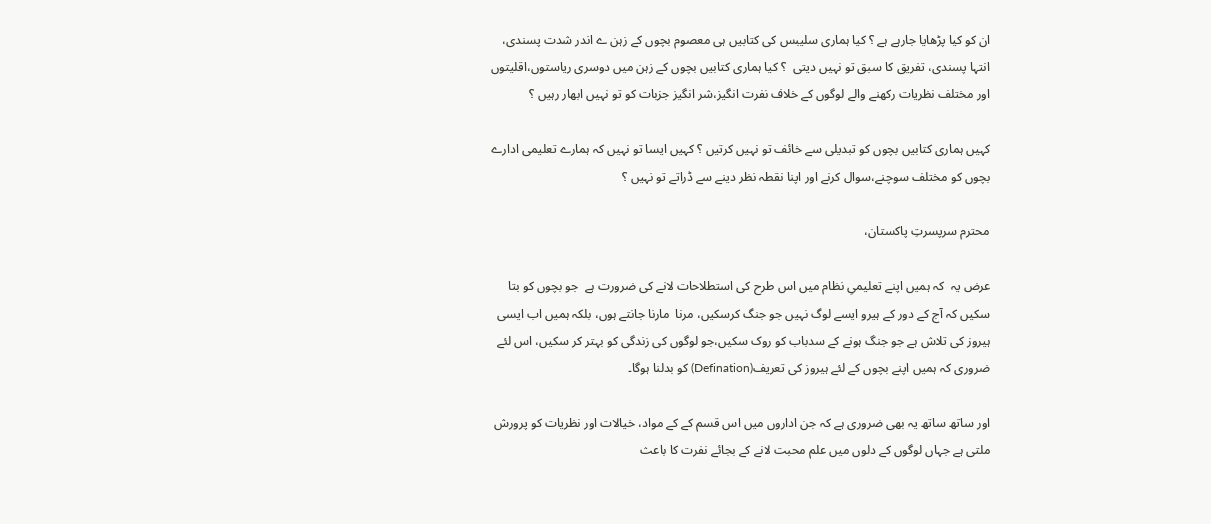ان کو کیا پڑھایا جارہے ہے ؟ کیا ہماری سلیبس کی کتابیں ہی معصوم بچوں کے زہن ے اندر شدت پسندی، انتہا پسندی، تفریق کا سبق تو نہیں دیتی  ؟ کیا ہماری کتابیں بچوں کے زہن میں دوسری ریاستوں،اقلیتوں اور مختلف نظریات رکھنے والے لوگوں کے خلاف نفرت انگیز،شر انگیز جزبات کو تو نہیں ابھار رہیں ؟

کہیں ہماری کتابیں بچوں کو تبدیلی سے خائف تو نہیں کرتیں ؟ کہیں ایسا تو نہیں کہ ہمارے تعلیمی ادارے بچوں کو مختلف سوچنے،سوال کرنے اور اپنا نقطہ نظر دینے سے ڈراتے تو نہیں ؟

محترم سرپسرتِ پاکستان،

عرض یہ  کہ ہمیں اپنے تعلیمیِ نظام میں اس طرح کی استطلاحات لانے کی ضرورت ہے  جو بچوں کو بتا سکیں کہ آج کے دور کے ہیرو ایسے لوگ نہیں جو جنگ کرسکیں، مرنا  مارنا جانتے ہوں، بلکہ ہمیں اب ایسی ہیروز کی تلاش ہے جو جنگ ہونے کے سدباب کو روک سکیں،جو لوگوں کی زندگی کو بہتر کر سکیں، اس لئے ضروری کہ ہمیں اپنے بچوں کے لئے ہیروز کی تعریف(Defination) کو بدلنا ہوگا۔

اور ساتھ ساتھ یہ بھی ضروری ہے کہ جن اداروں میں اس قسم کے کے مواد، خیالات اور نظریات کو پرورش ملتی ہے جہاں لوگوں کے دلوں میں علم محبت لانے کے بجائے نفرت کا باعث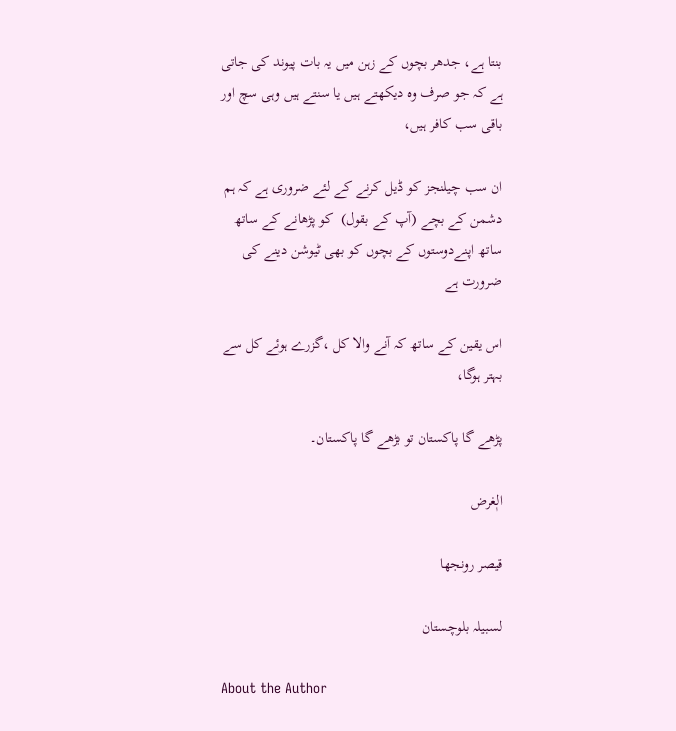بنتا ہے، جدھر بچوں کے زہن میں یہ بات پیوند کی جاتی ہے کہ جو صرف وہ دیکھتے ہیں یا سنتے ہیں وہی سچ اور باقی سب کافر ہیں،

ان سب چیلنجز کو ڈیل کرنے کے لئے ضروری ہے کہ ہم دشمن کے بچے (آپ کے بقول)  کو پڑھانے کے ساتھ ساتھ اپنےدوستوں کے بچوں کو بھی ٹیوشن دینے کی ضرورت ہے

اس یقین کے ساتھ کہ آنے والا کل ،گزرے ہوئے کل سے بہتر ہوگا،

پڑھے گا پاکستان تو بڑھے گا پاکستان۔

الٖغرض

قیصر رونجھا

لسبیلہ بلوچستان

About the Author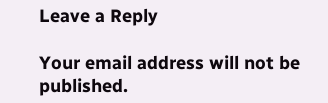Leave a Reply

Your email address will not be published.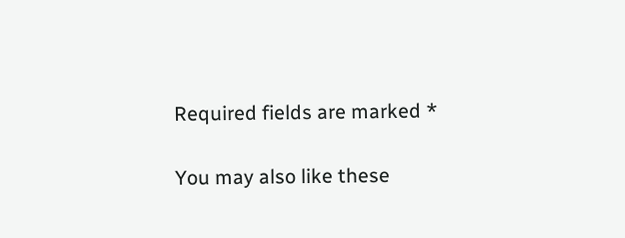Required fields are marked *

You may also like these